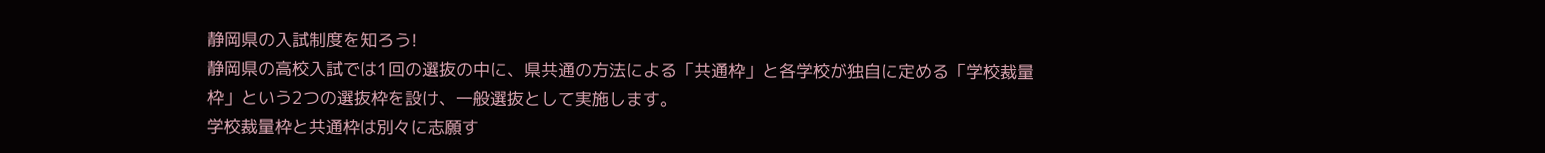静岡県の入試制度を知ろう!
静岡県の高校入試では1回の選抜の中に、県共通の方法による「共通枠」と各学校が独自に定める「学校裁量枠」という2つの選抜枠を設け、一般選抜として実施します。
学校裁量枠と共通枠は別々に志願す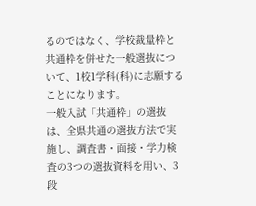るのではなく、学校裁量枠と共通枠を併せた一般選抜について、1校1学科(科)に志願することになります。
一般入試「共通枠」の選抜は、全県共通の選抜方法で実施し、調査書・面接・学力検査の3つの選抜資料を用い、3段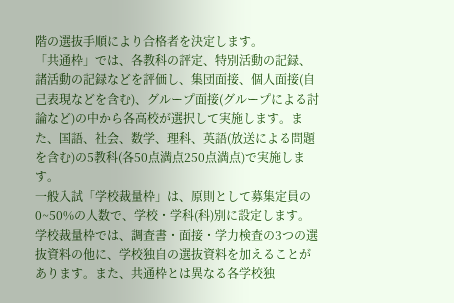階の選抜手順により合格者を決定します。
「共通枠」では、各教科の評定、特別活動の記録、諸活動の記録などを評価し、集団面接、個人面接(自己表現などを含む)、グループ面接(グループによる討論など)の中から各高校が選択して実施します。また、国語、社会、数学、理科、英語(放送による問題を含む)の5教科(各50点満点250点満点)で実施します。
一般入試「学校裁量枠」は、原則として募集定員の0~50%の人数で、学校・学科(科)別に設定します。学校裁量枠では、調査書・面接・学力検査の3つの選抜資料の他に、学校独自の選抜資料を加えることがあります。また、共通枠とは異なる各学校独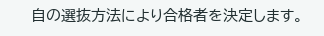自の選抜方法により合格者を決定します。